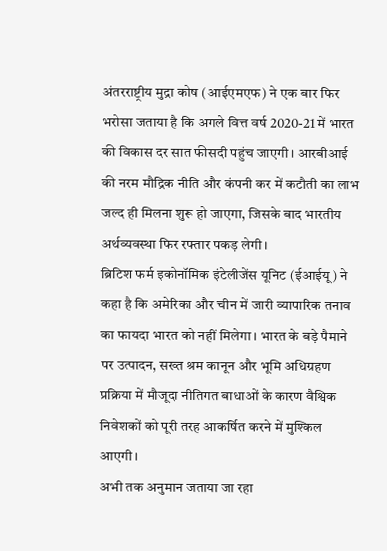अंतरराष्ट्रीय मुद्रा कोष (आईएमएफ) ने एक बार फिर भरोसा जताया है कि अगले वित्त वर्ष 2020-21 में भारत की विकास दर सात फीसदी पहुंच जाएगी। आरबीआई की नरम मौद्रिक नीति और कंपनी कर में कटौती का लाभ जल्द ही मिलना शुरू हो जाएगा, जिसके बाद भारतीय अर्थव्यवस्था फिर रफ्तार पकड़ लेगी।
ब्रिटिश फर्म इकोनॉमिक इंटेलीजेंस यूनिट (ईआईयू) ने कहा है कि अमेरिका और चीन में जारी व्यापारिक तनाव का फायदा भारत को नहीं मिलेगा। भारत के बड़े पैमाने पर उत्पादन, सख्त श्रम कानून और भूमि अधिग्रहण प्रक्रिया में मौजूदा नीतिगत बाधाओं के कारण वैश्विक निवेशकों को पूरी तरह आकर्षित करने में मुश्किल आएगी।
अभी तक अनुमान जताया जा रहा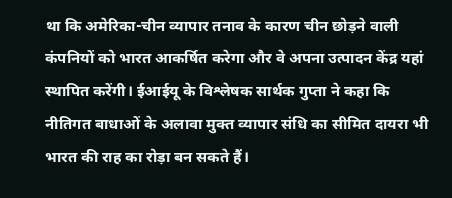था कि अमेरिका-चीन व्यापार तनाव के कारण चीन छोड़ने वाली कंपनियों को भारत आकर्षित करेगा और वे अपना उत्पादन केंद्र यहां स्थापित करेंगी। ईआईयू के विश्लेषक सार्थक गुप्ता ने कहा कि नीतिगत बाधाओं के अलावा मुक्त व्यापार संधि का सीमित दायरा भी भारत की राह का रोड़ा बन सकते हैं।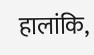हालांकि,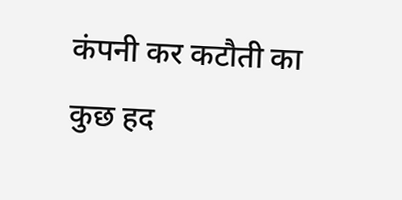कंपनी कर कटौती का कुछ हद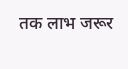तक लाभ जरूर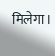मिलेगा।